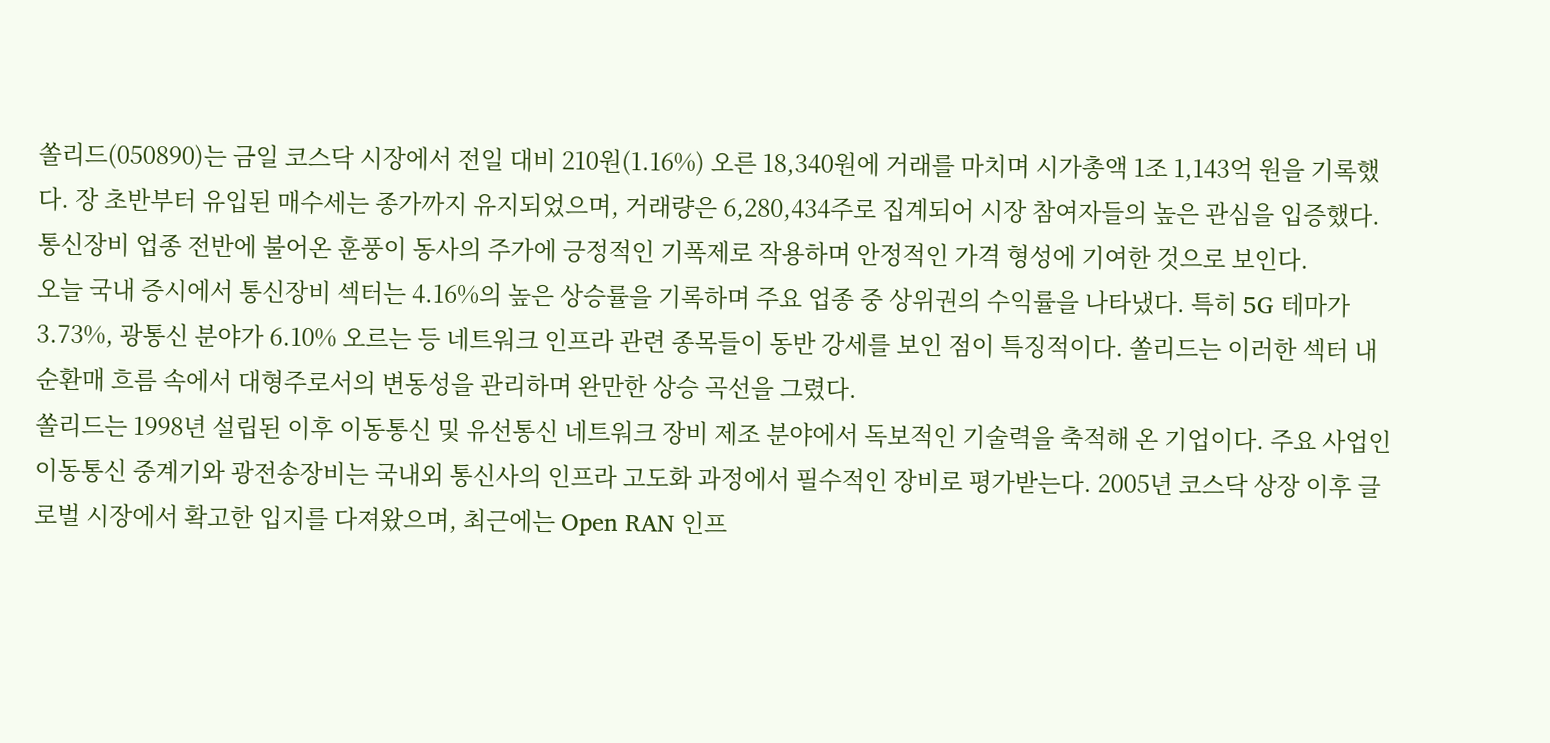쏠리드(050890)는 금일 코스닥 시장에서 전일 대비 210원(1.16%) 오른 18,340원에 거래를 마치며 시가총액 1조 1,143억 원을 기록했다. 장 초반부터 유입된 매수세는 종가까지 유지되었으며, 거래량은 6,280,434주로 집계되어 시장 참여자들의 높은 관심을 입증했다. 통신장비 업종 전반에 불어온 훈풍이 동사의 주가에 긍정적인 기폭제로 작용하며 안정적인 가격 형성에 기여한 것으로 보인다.
오늘 국내 증시에서 통신장비 섹터는 4.16%의 높은 상승률을 기록하며 주요 업종 중 상위권의 수익률을 나타냈다. 특히 5G 테마가 3.73%, 광통신 분야가 6.10% 오르는 등 네트워크 인프라 관련 종목들이 동반 강세를 보인 점이 특징적이다. 쏠리드는 이러한 섹터 내 순환매 흐름 속에서 대형주로서의 변동성을 관리하며 완만한 상승 곡선을 그렸다.
쏠리드는 1998년 설립된 이후 이동통신 및 유선통신 네트워크 장비 제조 분야에서 독보적인 기술력을 축적해 온 기업이다. 주요 사업인 이동통신 중계기와 광전송장비는 국내외 통신사의 인프라 고도화 과정에서 필수적인 장비로 평가받는다. 2005년 코스닥 상장 이후 글로벌 시장에서 확고한 입지를 다져왔으며, 최근에는 Open RAN 인프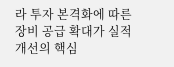라 투자 본격화에 따른 장비 공급 확대가 실적 개선의 핵심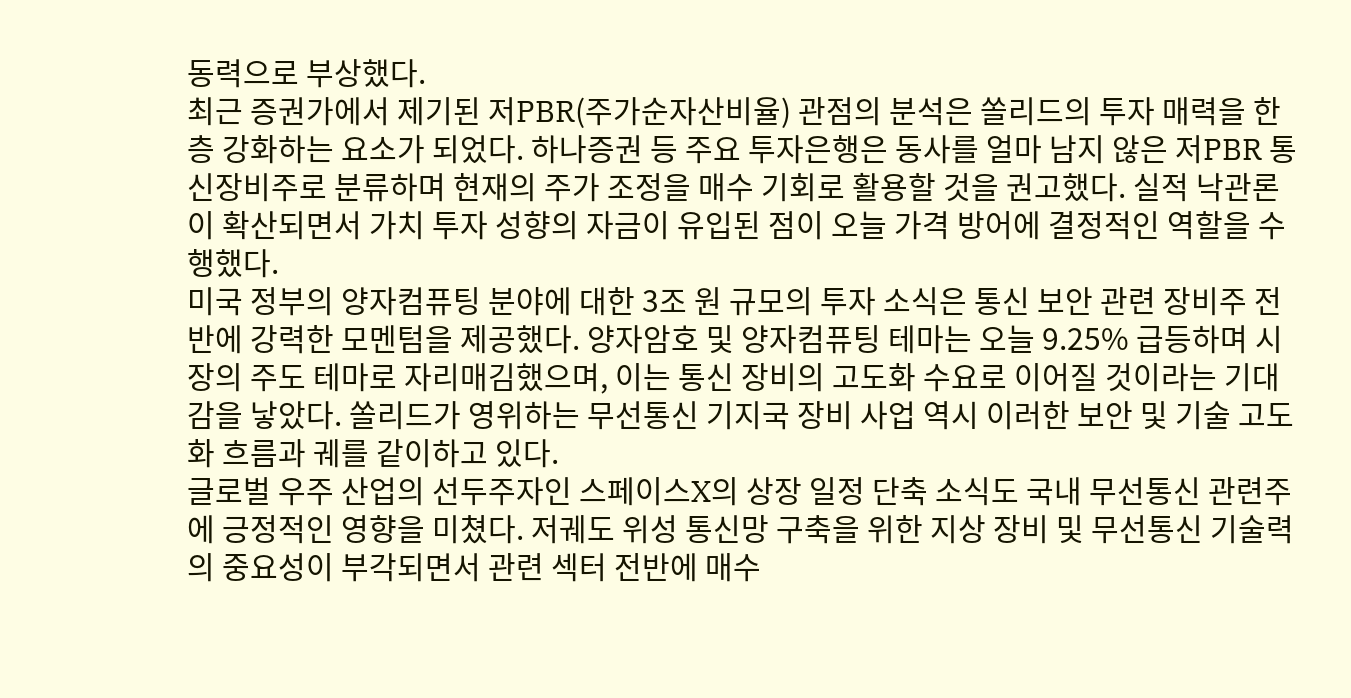동력으로 부상했다.
최근 증권가에서 제기된 저PBR(주가순자산비율) 관점의 분석은 쏠리드의 투자 매력을 한층 강화하는 요소가 되었다. 하나증권 등 주요 투자은행은 동사를 얼마 남지 않은 저PBR 통신장비주로 분류하며 현재의 주가 조정을 매수 기회로 활용할 것을 권고했다. 실적 낙관론이 확산되면서 가치 투자 성향의 자금이 유입된 점이 오늘 가격 방어에 결정적인 역할을 수행했다.
미국 정부의 양자컴퓨팅 분야에 대한 3조 원 규모의 투자 소식은 통신 보안 관련 장비주 전반에 강력한 모멘텀을 제공했다. 양자암호 및 양자컴퓨팅 테마는 오늘 9.25% 급등하며 시장의 주도 테마로 자리매김했으며, 이는 통신 장비의 고도화 수요로 이어질 것이라는 기대감을 낳았다. 쏠리드가 영위하는 무선통신 기지국 장비 사업 역시 이러한 보안 및 기술 고도화 흐름과 궤를 같이하고 있다.
글로벌 우주 산업의 선두주자인 스페이스X의 상장 일정 단축 소식도 국내 무선통신 관련주에 긍정적인 영향을 미쳤다. 저궤도 위성 통신망 구축을 위한 지상 장비 및 무선통신 기술력의 중요성이 부각되면서 관련 섹터 전반에 매수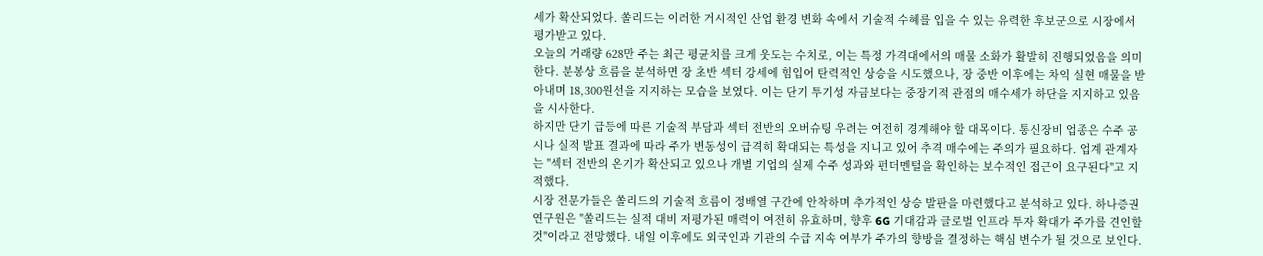세가 확산되었다. 쏠리드는 이러한 거시적인 산업 환경 변화 속에서 기술적 수혜를 입을 수 있는 유력한 후보군으로 시장에서 평가받고 있다.
오늘의 거래량 628만 주는 최근 평균치를 크게 웃도는 수치로, 이는 특정 가격대에서의 매물 소화가 활발히 진행되었음을 의미한다. 분봉상 흐름을 분석하면 장 초반 섹터 강세에 힘입어 탄력적인 상승을 시도했으나, 장 중반 이후에는 차익 실현 매물을 받아내며 18,300원선을 지지하는 모습을 보였다. 이는 단기 투기성 자금보다는 중장기적 관점의 매수세가 하단을 지지하고 있음을 시사한다.
하지만 단기 급등에 따른 기술적 부담과 섹터 전반의 오버슈팅 우려는 여전히 경계해야 할 대목이다. 통신장비 업종은 수주 공시나 실적 발표 결과에 따라 주가 변동성이 급격히 확대되는 특성을 지니고 있어 추격 매수에는 주의가 필요하다. 업계 관계자는 "섹터 전반의 온기가 확산되고 있으나 개별 기업의 실제 수주 성과와 펀더멘털을 확인하는 보수적인 접근이 요구된다"고 지적했다.
시장 전문가들은 쏠리드의 기술적 흐름이 정배열 구간에 안착하며 추가적인 상승 발판을 마련했다고 분석하고 있다. 하나증권 연구원은 "쏠리드는 실적 대비 저평가된 매력이 여전히 유효하며, 향후 6G 기대감과 글로벌 인프라 투자 확대가 주가를 견인할 것"이라고 전망했다. 내일 이후에도 외국인과 기관의 수급 지속 여부가 주가의 향방을 결정하는 핵심 변수가 될 것으로 보인다.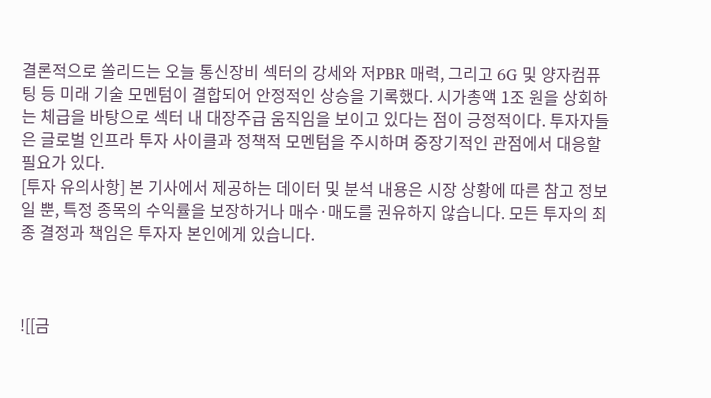결론적으로 쏠리드는 오늘 통신장비 섹터의 강세와 저PBR 매력, 그리고 6G 및 양자컴퓨팅 등 미래 기술 모멘텀이 결합되어 안정적인 상승을 기록했다. 시가총액 1조 원을 상회하는 체급을 바탕으로 섹터 내 대장주급 움직임을 보이고 있다는 점이 긍정적이다. 투자자들은 글로벌 인프라 투자 사이클과 정책적 모멘텀을 주시하며 중장기적인 관점에서 대응할 필요가 있다.
[투자 유의사항] 본 기사에서 제공하는 데이터 및 분석 내용은 시장 상황에 따른 참고 정보일 뿐, 특정 종목의 수익률을 보장하거나 매수·매도를 권유하지 않습니다. 모든 투자의 최종 결정과 책임은 투자자 본인에게 있습니다.



![[금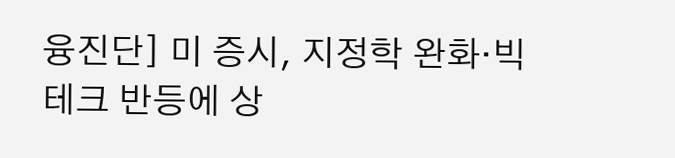융진단] 미 증시, 지정학 완화·빅테크 반등에 상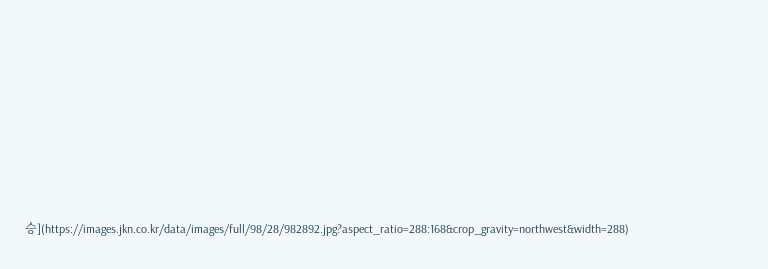승](https://images.jkn.co.kr/data/images/full/98/28/982892.jpg?aspect_ratio=288:168&crop_gravity=northwest&width=288)